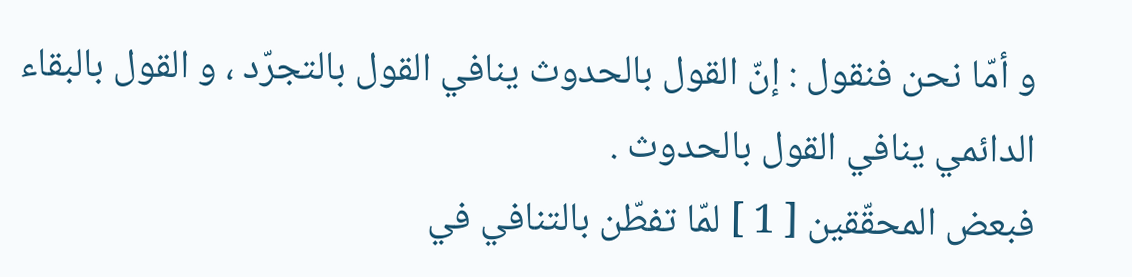و أمّا نحن فنقول : إنّ القول بالحدوث ينافي القول بالتجرّد ، و القول بالبقاء الدائمي ينافي القول بالحدوث .
فبعض المحقّقين [ 1 ] لمّا تفطّن بالتنافي في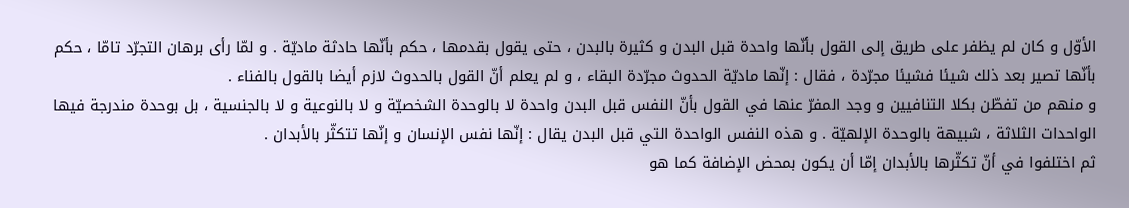الأوّل و كان لم يظفر على طريق إلى القول بأنّها واحدة قبل البدن و كثيرة بالبدن ، حتى يقول بقدمها ، حكم بأنّها حادثة ماديّة . و لمّا رأى برهان التجرّد تامّا ، حكم بأنّها تصير بعد ذلك شيئا فشيئا مجرّدة ، فقال : إنّها ماديّة الحدوث مجرّدة البقاء ، و لم يعلم أنّ القول بالحدوث لازم أيضا بالقول بالفناء .
و منهم من تفطّن بكلا التنافيين و وجد المفرّ عنها في القول بأنّ النفس قبل البدن واحدة لا بالوحدة الشخصيّة و لا بالنوعية و لا بالجنسية ، بل بوحدة مندرجة فيها الواحدات الثلاثة ، شبيهة بالوحدة الإلهيّة . و هذه النفس الواحدة التي قبل البدن يقال : إنّها نفس الإنسان و إنّها تتكثّر بالأبدان .
ثم اختلفوا في أنّ تكثّرها بالأبدان إمّا أن يكون بمحض الإضافة كما هو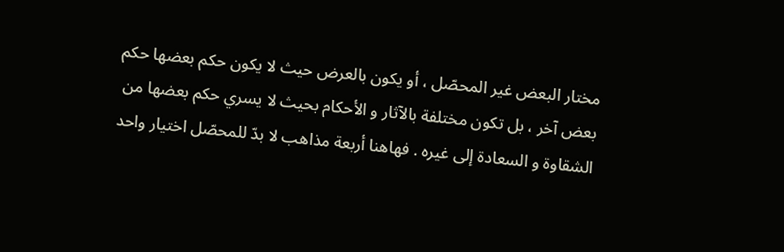مختار البعض غير المحصّل ، أو يكون بالعرض حيث لا يكون حكم بعضها حكم بعض آخر ، بل تكون مختلفة بالآثار و الأحكام بحيث لا يسري حكم بعضها من الشقاوة و السعادة إلى غيره . فهاهنا أربعة مذاهب لا بدّ للمحصّل اختيار واحد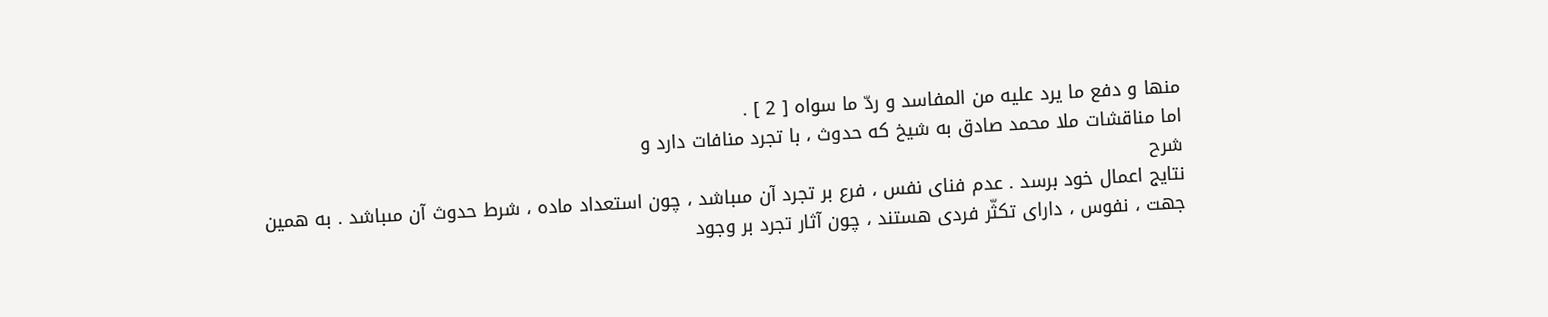منها و دفع ما يرد عليه من المفاسد و ردّ ما سواه [ 2 ] .
اما مناقشات ملا محمد صادق به شيخ كه حدوث ، با تجرد منافات دارد و
شرح
نتايج اعمال خود برسد . عدم فناى نفس ، فرع بر تجرد آن مىباشد ، چون استعداد ماده ، شرط حدوث آن مىباشد . به همين جهت ، نفوس ، داراى تكثّر فردى هستند ، چون آثار تجرد بر وجود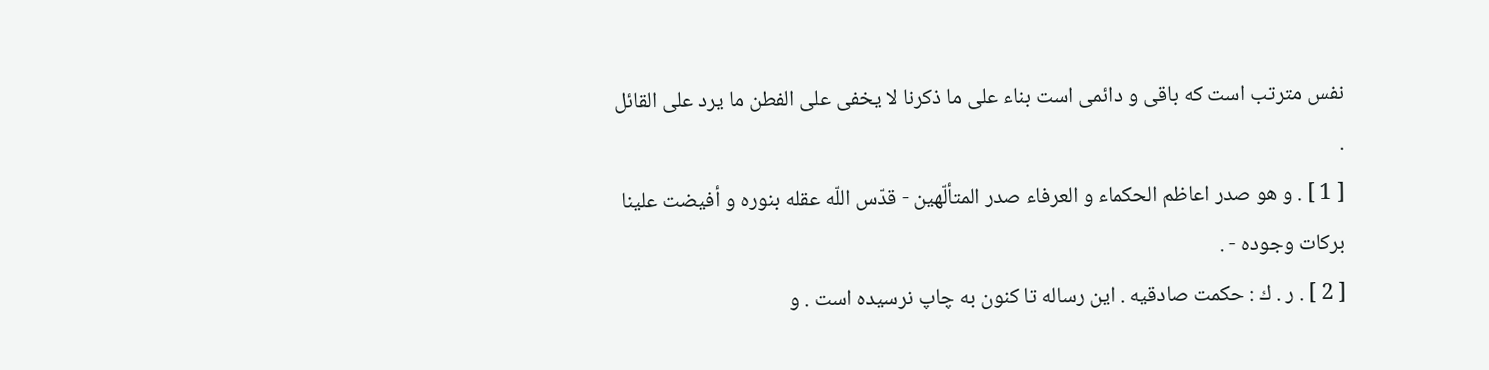نفس مترتب است كه باقى و دائمى است بناء على ما ذكرنا لا يخفى على الفطن ما يرد على القائل .
[ 1 ] . و هو صدر اعاظم الحكماء و العرفاء صدر المتألّهين - قدّس اللّه عقله بنوره و أفيضت علينا بركات وجوده - .
[ 2 ] . ر . ك : حكمت صادقيه . اين رساله تا كنون به چاپ نرسيده است . و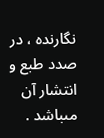نگارنده ، در صدد طبع و انتشار آن مىباشد .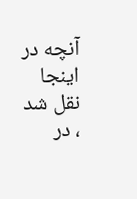آنچه در اينجا نقل شد ، در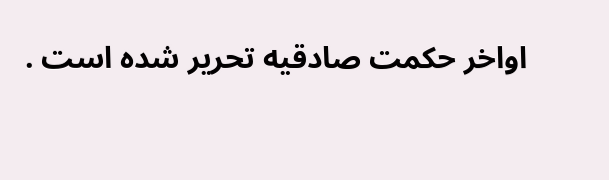اواخر حكمت صادقيه تحرير شده است .